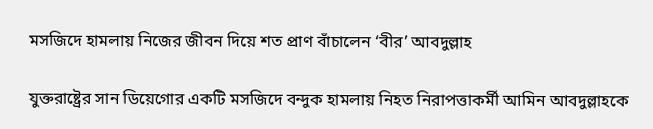মসজিদে হামলায় নিজের জীবন দিয়ে শত প্রাণ বাঁচালেন ‘বীর’ আবদুল্লাহ

যুক্তরাষ্ট্রের সান ডিয়েগোর একটি মসজিদে বন্দুক হামলায় নিহত নিরাপত্তাকর্মী আমিন আবদুল্লাহকে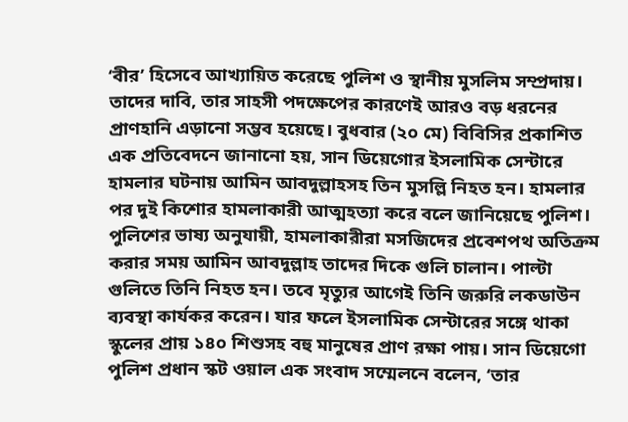‘বীর’ হিসেবে আখ্যায়িত করেছে পুলিশ ও স্থানীয় মুসলিম সম্প্রদায়। তাদের দাবি, তার সাহসী পদক্ষেপের কারণেই আরও বড় ধরনের প্রাণহানি এড়ানো সম্ভব হয়েছে। বুধবার (২০ মে) বিবিসির প্রকাশিত এক প্রতিবেদনে জানানো হয়, সান ডিয়েগোর ইসলামিক সেন্টারে হামলার ঘটনায় আমিন আবদুল্লাহসহ তিন মুসল্লি নিহত হন। হামলার পর দুই কিশোর হামলাকারী আত্মহত্যা করে বলে জানিয়েছে পুলিশ। পুলিশের ভাষ্য অনুযায়ী, হামলাকারীরা মসজিদের প্রবেশপথ অতিক্রম করার সময় আমিন আবদুল্লাহ তাদের দিকে গুলি চালান। পাল্টা গুলিতে তিনি নিহত হন। তবে মৃত্যুর আগেই তিনি জরুরি লকডাউন ব্যবস্থা কার্যকর করেন। যার ফলে ইসলামিক সেন্টারের সঙ্গে থাকা স্কুলের প্রায় ১৪০ শিশুসহ বহু মানুষের প্রাণ রক্ষা পায়। সান ডিয়েগো পুলিশ প্রধান স্কট ওয়াল এক সংবাদ সম্মেলনে বলেন, ‘তার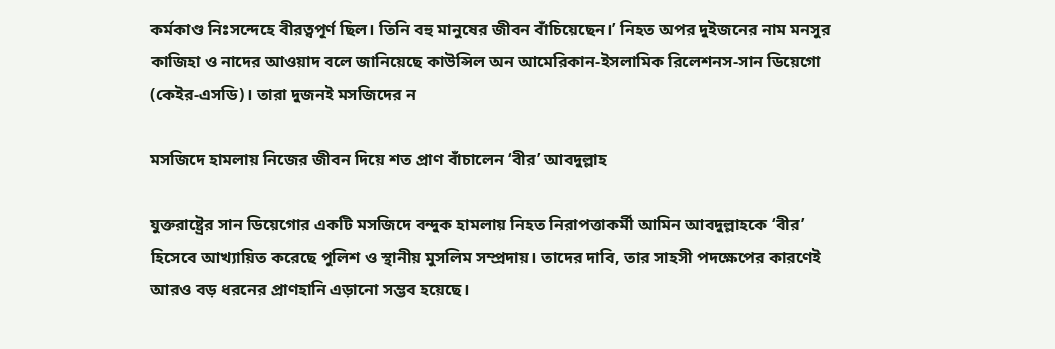কর্মকাণ্ড নিঃসন্দেহে বীরত্বপূর্ণ ছিল। তিনি বহু মানুষের জীবন বাঁচিয়েছেন।’ নিহত অপর দুইজনের নাম মনসুর কাজিহা ও নাদের আওয়াদ বলে জানিয়েছে কাউন্সিল অন আমেরিকান-ইসলামিক রিলেশনস-সান ডিয়েগো (কেইর-এসডি)। তারা দুজনই মসজিদের ন

মসজিদে হামলায় নিজের জীবন দিয়ে শত প্রাণ বাঁচালেন ‘বীর’ আবদুল্লাহ

যুক্তরাষ্ট্রের সান ডিয়েগোর একটি মসজিদে বন্দুক হামলায় নিহত নিরাপত্তাকর্মী আমিন আবদুল্লাহকে ‘বীর’ হিসেবে আখ্যায়িত করেছে পুলিশ ও স্থানীয় মুসলিম সম্প্রদায়। তাদের দাবি, তার সাহসী পদক্ষেপের কারণেই আরও বড় ধরনের প্রাণহানি এড়ানো সম্ভব হয়েছে।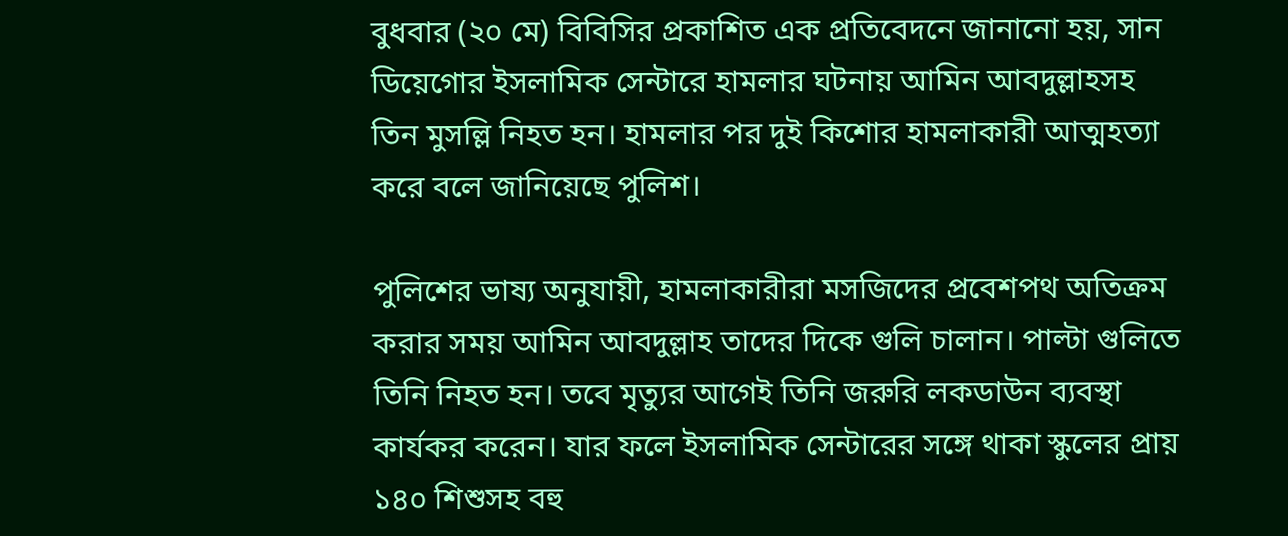বুধবার (২০ মে) বিবিসির প্রকাশিত এক প্রতিবেদনে জানানো হয়, সান ডিয়েগোর ইসলামিক সেন্টারে হামলার ঘটনায় আমিন আবদুল্লাহসহ তিন মুসল্লি নিহত হন। হামলার পর দুই কিশোর হামলাকারী আত্মহত্যা করে বলে জানিয়েছে পুলিশ।

পুলিশের ভাষ্য অনুযায়ী, হামলাকারীরা মসজিদের প্রবেশপথ অতিক্রম করার সময় আমিন আবদুল্লাহ তাদের দিকে গুলি চালান। পাল্টা গুলিতে তিনি নিহত হন। তবে মৃত্যুর আগেই তিনি জরুরি লকডাউন ব্যবস্থা কার্যকর করেন। যার ফলে ইসলামিক সেন্টারের সঙ্গে থাকা স্কুলের প্রায় ১৪০ শিশুসহ বহু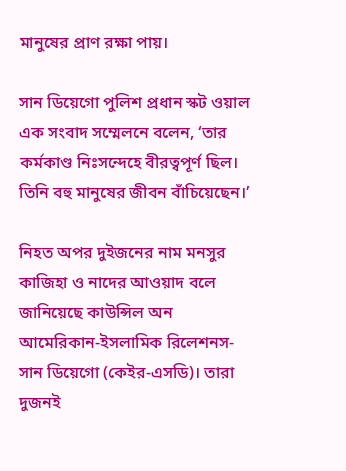মানুষের প্রাণ রক্ষা পায়।

সান ডিয়েগো পুলিশ প্রধান স্কট ওয়াল এক সংবাদ সম্মেলনে বলেন, ‘তার কর্মকাণ্ড নিঃসন্দেহে বীরত্বপূর্ণ ছিল। তিনি বহু মানুষের জীবন বাঁচিয়েছেন।’

নিহত অপর দুইজনের নাম মনসুর কাজিহা ও নাদের আওয়াদ বলে জানিয়েছে কাউন্সিল অন আমেরিকান-ইসলামিক রিলেশনস-সান ডিয়েগো (কেইর-এসডি)। তারা দুজনই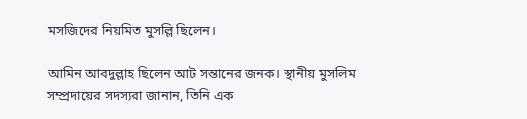মসজিদের নিয়মিত মুসল্লি ছিলেন।

আমিন আবদুল্লাহ ছিলেন আট সন্তানের জনক। স্থানীয় মুসলিম সম্প্রদায়ের সদস্যরা জানান, তিনি এক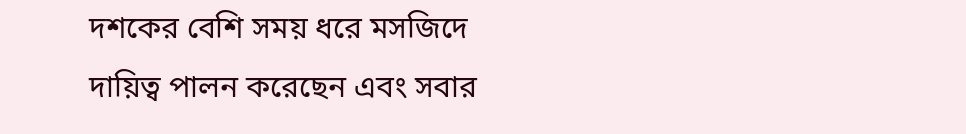দশকের বেশি সময় ধরে মসজিদে দায়িত্ব পালন করেছেন এবং সবার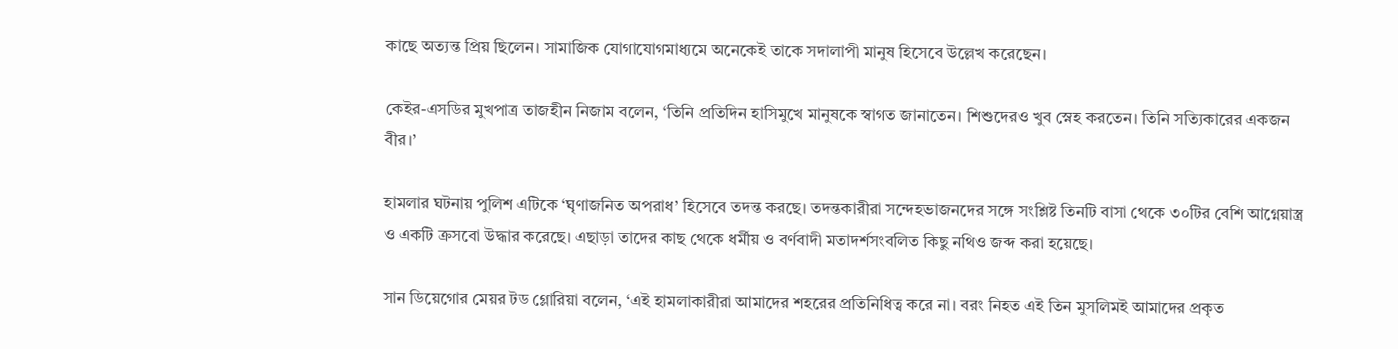কাছে অত্যন্ত প্রিয় ছিলেন। সামাজিক যোগাযোগমাধ্যমে অনেকেই তাকে সদালাপী মানুষ হিসেবে উল্লেখ করেছেন।

কেইর-এসডির মুখপাত্র তাজহীন নিজাম বলেন, ‘তিনি প্রতিদিন হাসিমুখে মানুষকে স্বাগত জানাতেন। শিশুদেরও খুব স্নেহ করতেন। তিনি সত্যিকারের একজন বীর।’

হামলার ঘটনায় পুলিশ এটিকে ‘ঘৃণাজনিত অপরাধ’ হিসেবে তদন্ত করছে। তদন্তকারীরা সন্দেহভাজনদের সঙ্গে সংশ্লিষ্ট তিনটি বাসা থেকে ৩০টির বেশি আগ্নেয়াস্ত্র ও একটি ক্রসবো উদ্ধার করেছে। এছাড়া তাদের কাছ থেকে ধর্মীয় ও বর্ণবাদী মতাদর্শসংবলিত কিছু নথিও জব্দ করা হয়েছে।

সান ডিয়েগোর মেয়র টড গ্লোরিয়া বলেন, ‘এই হামলাকারীরা আমাদের শহরের প্রতিনিধিত্ব করে না। বরং নিহত এই তিন মুসলিমই আমাদের প্রকৃত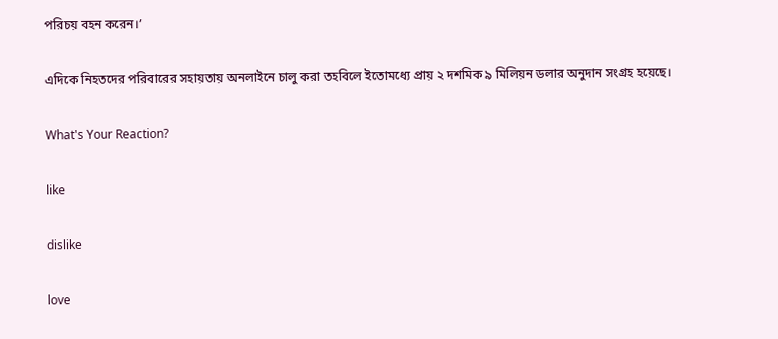পরিচয় বহন করেন।’

এদিকে নিহতদের পরিবারের সহায়তায় অনলাইনে চালু করা তহবিলে ইতোমধ্যে প্রায় ২ দশমিক ৯ মিলিয়ন ডলার অনুদান সংগ্রহ হয়েছে।

What's Your Reaction?

like

dislike

love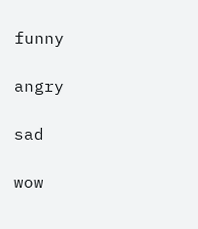funny

angry

sad

wow